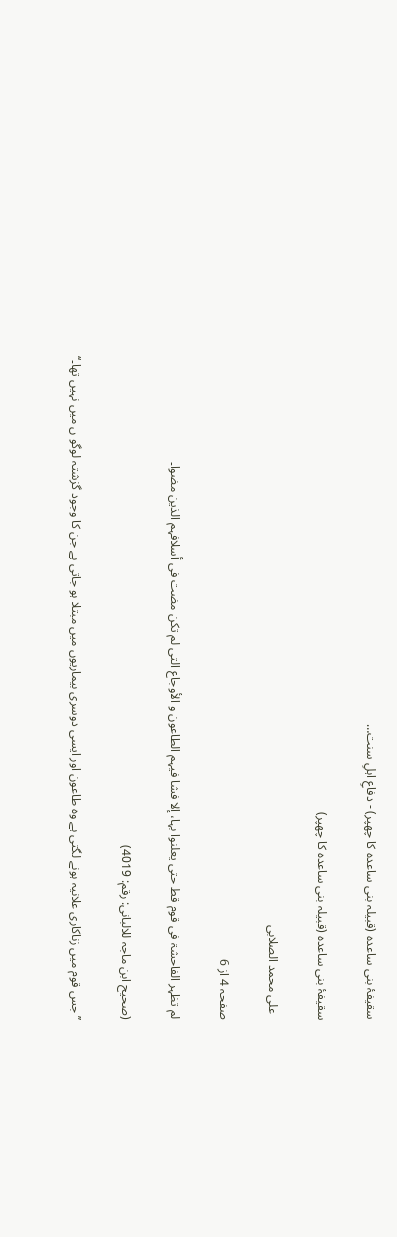سقیفۂ بنی ساعدہ (قبیلہ بنی ساعدہ کا چھپر) - دفاعِ اہلِ سنت…

سقیفۂ بنی ساعدہ (قبیلہ بنی ساعدہ کا چھپر)

  علی محمد الصلابی

صفحہ 4 از 6

لم تظہر الفاحشۃ فی قوم قط حتی یعلنوا بہا، إلا فشا فیہم الطاعون و الأوجاع التی لم تکن مضت فی أسلافہم الذین مضوا۔

(صحیح ابن ماجہ للالبانی: رقم: 4019)

’’جس قوم میں زناکاری علانیہ ہونے لگتی ہے وہ طاعون اور ایسی دوسری بیماریوں میں مبتلا ہو جاتی ہے جن کا وجود گزشتہ لوگو ں میں نہیں تھا۔‘‘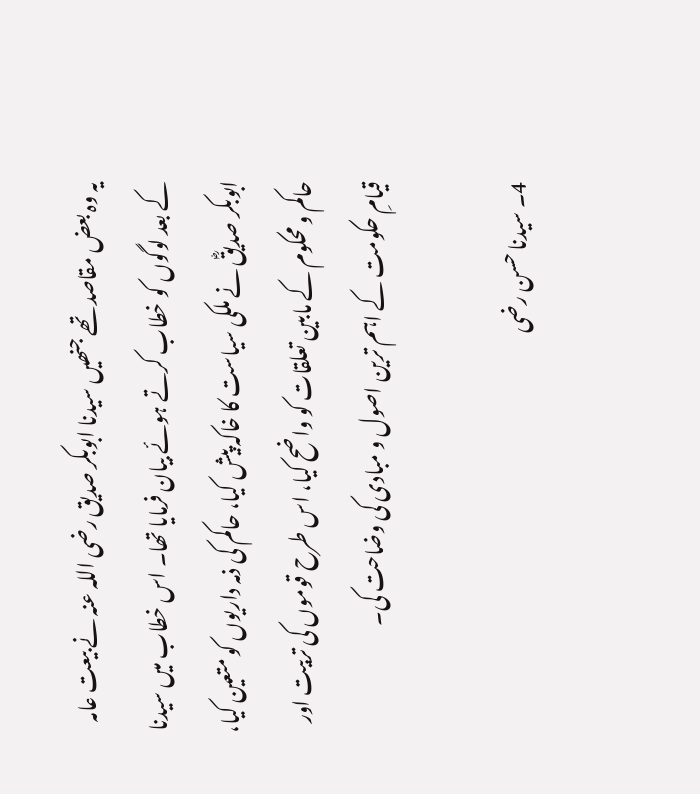یہ وہ بعض مقاصد تھے جنھیں سیدنا ابوبکر صدیق رضی اللہ عنہ نے بیعت عامہ کے بعد لوگوں کو خطاب کرتے ہوئے بیان فرمایا تھا۔ اس خطاب میں سیدنا ابوبکر صدیقؓ نے ملکی سیاست کا خاکہ پیش کیا، حاکم کی ذمہ داریوں کو متعین کیا، حاکم و محکوم کے مابین تعلقات کو واضح کیا، اس طرح قوموں کی تربیت اور قیامِ حکومت کے اہم ترین اصول و مبادی کی وضاحت کی۔

4۔ سیدنا حسن رضی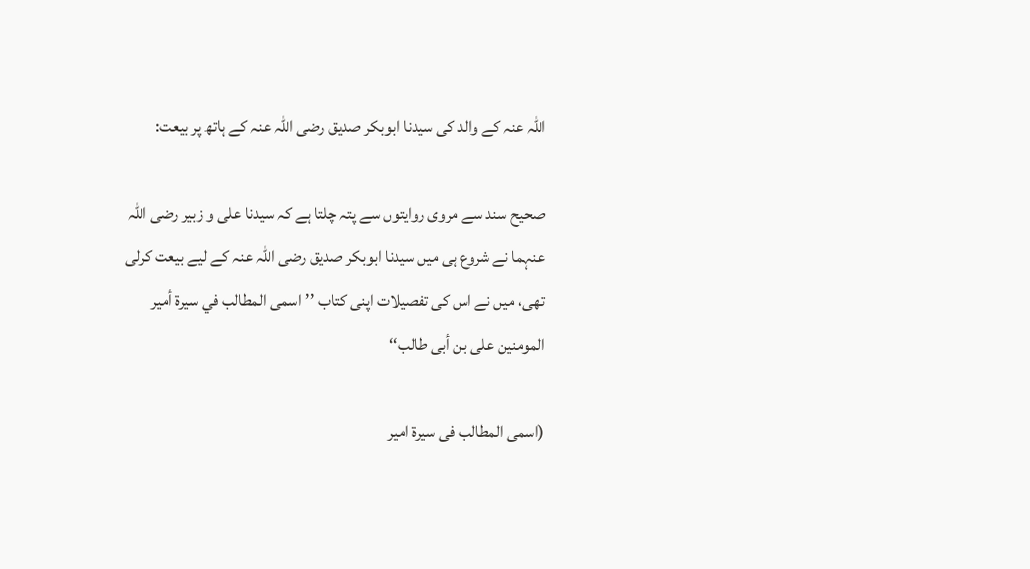اللہ عنہ کے والد کی سیدنا ابوبکر صدیق رضی اللہ عنہ کے ہاتھ پر بیعت:

صحیح سند سے مروی روایتوں سے پتہ چلتا ہے کہ سیدنا علی و زبیر رضی اللہ عنہما نے شروع ہی میں سیدنا ابوبکر صدیق رضی اللہ عنہ کے لیے بیعت کرلی تھی، میں نے اس کی تفصیلات اپنی کتاب ’’اسمی المطالب في سیرۃ أمیر المومنین علی بن أبی طالب‘‘

(اسمی المطالب فی سیرۃ امیر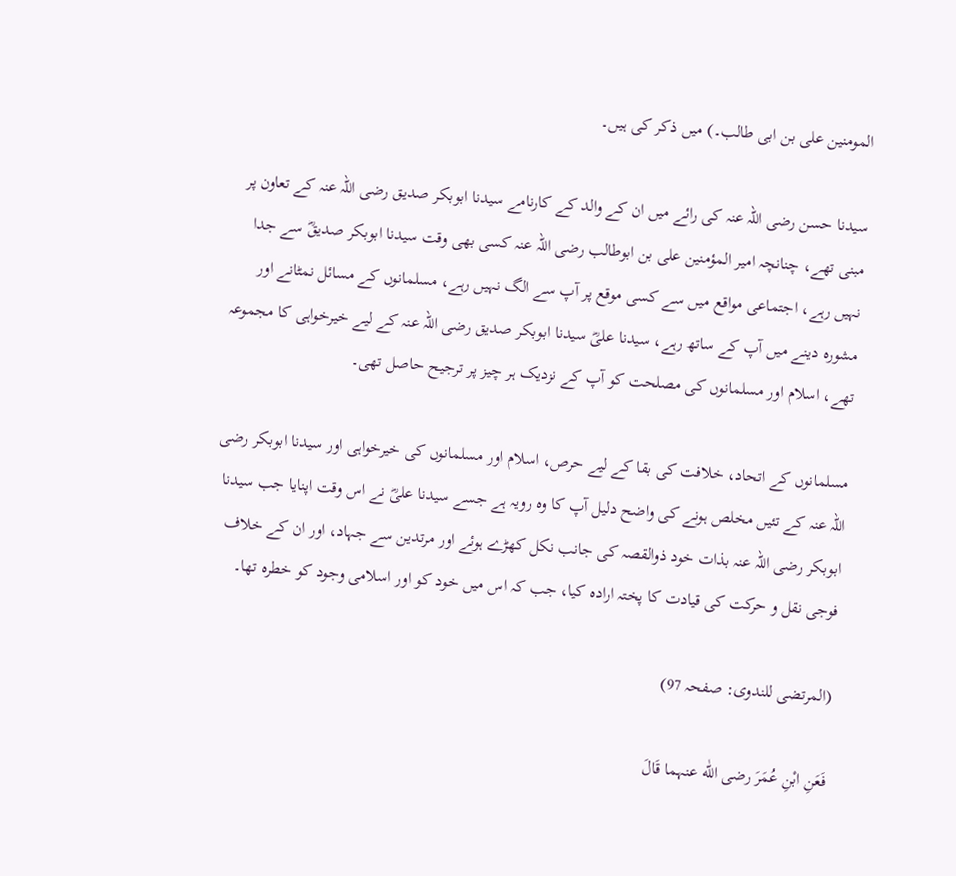المومنین علی بن ابی طالب۔) میں ذکر کی ہیں۔

سیدنا حسن رضی اللہ عنہ کی رائے میں ان کے والد کے کارنامے سیدنا ابوبکر صدیق رضی اللہ عنہ کے تعاون پر مبنی تھے، چنانچہ امیر المؤمنین علی بن ابوطالب رضی اللہ عنہ کسی بھی وقت سیدنا ابوبکر صدیقؓ سے جدا نہیں رہے، اجتماعی مواقع میں سے کسی موقع پر آپ سے الگ نہیں رہے، مسلمانوں کے مسائل نمٹانے اور مشورہ دینے میں آپ کے ساتھ رہے، سیدنا علیؓ سیدنا ابوبکر صدیق رضی اللہ عنہ کے لیے خیرخواہی کا مجموعہ تھے، اسلام اور مسلمانوں کی مصلحت کو آپ کے نزدیک ہر چیز پر ترجیح حاصل تھی۔

مسلمانوں کے اتحاد، خلافت کی بقا کے لیے حرص، اسلام اور مسلمانوں کی خیرخواہی اور سیدنا ابوبکر رضی اللہ عنہ کے تئیں مخلص ہونے کی واضح دلیل آپ کا وہ رویہ ہے جسے سیدنا علیؓ نے اس وقت اپنایا جب سیدنا ابوبکر رضی اللہ عنہ بذات خود ذوالقصہ کی جانب نکل کھڑے ہوئے اور مرتدین سے جہاد، اور ان کے خلاف فوجی نقل و حرکت کی قیادت کا پختہ ارادہ کیا، جب کہ اس میں خود کو اور اسلامی وجود کو خطرہ تھا۔

(المرتضی للندوی: صفحہ 97)

فَعَنِ ابْنِ عُمَرَ رضی اللّٰه عنہما قَالَ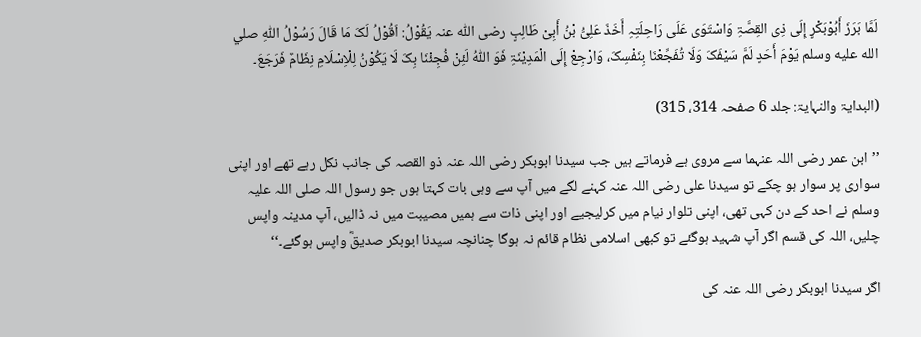لَمَّا بَرَزَ أَبُوْبَکْرٍ إِلَی ذِی القِصَّۃِ وَاسْتَوَی عَلَی رَاحِلَتِہِ أَخَذَ عَلِیُّ بْنُ أَبِیْ طَالِبٍ رضی اللّٰه عنہ یَقُوْلُ: اَقُوْلُ لَکَ مَا قَالَ رَسُوْلُ اللّٰہِ صلي الله عليه وسلم یَوْمَ أَحَدٍ لَمَّ سَیْفَکَ وَلَا تُفَجِّعْنَا بِنَفْسِکَ، وَارْجِعْ إِلَی الْمَدِیْنَۃِ فَوَ اللّٰہُ لَئِنْ فُجِئْنَا بِکَ لَا یَکُوْنُ لِلْاِسْلَامِ نِظَامٌ فَرَجَعَ۔

(البدایۃ والنہایۃ: جلد 6 صفحہ 314، 315)

’’ابن عمر رضی اللہ عنہما سے مروی ہے فرماتے ہیں جب سیدنا ابوبکر رضی اللہ عنہ ذو القصہ کی جانب نکل رہے تھے اور اپنی سواری پر سوار ہو چکے تو سیدنا علی رضی اللہ عنہ کہنے لگے میں آپ سے وہی بات کہتا ہوں جو رسول اللہ صلی اللہ علیہ وسلم نے احد کے دن کہی تھی، اپنی تلوار نیام میں کرلیجیے اور اپنی ذات سے ہمیں مصیبت میں نہ ڈالیں، آپ مدینہ واپس چلیں، اللہ کی قسم اگر آپ شہید ہوگئے تو کبھی اسلامی نظام قائم نہ ہوگا چنانچہ سیدنا ابوبکر صدیقؓ واپس ہوگئے۔‘‘

اگر سیدنا ابوبکر رضی اللہ عنہ کی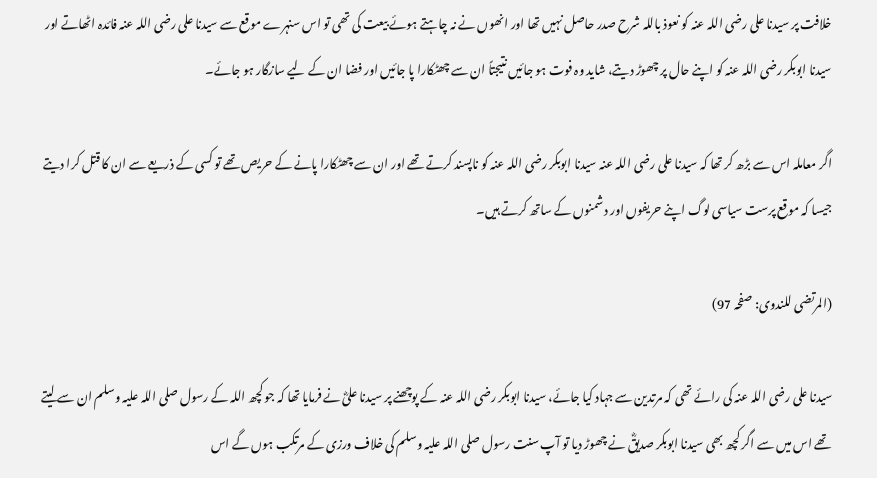خلافت پر سیدنا علی رضی اللہ عنہ کو نعوذ باللہ شرح صدر حاصل نہیں تھا اور انھوں نے نہ چاہتے ہوئے بیعت کی تھی تو اس سنہرے موقع سے سیدنا علی رضی اللہ عنہ فائدہ اٹھاتے اور سیدنا ابوبکر رضی اللہ عنہ کو اپنے حال پر چھوڑ دیتے، شاید وہ فوت ہو جائیں نتیجتاً ان سے چھٹکارا پا جائیں اور فضا ان کے لیے سازگار ہو جائے۔

اگر معاملہ اس سے بڑھ کر تھا کہ سیدنا علی رضی اللہ عنہ سیدنا ابوبکر رضی اللہ عنہ کو ناپسند کرتے تھے اور ان سے چھٹکارا پانے کے حریص تھے تو کسی کے ذریعے سے ان کا قتل کرا دیتے جیسا کہ موقع پرست سیاسی لوگ اپنے حریفوں اور دشمنوں کے ساتھ کرتے ہیں۔

(المرتضی للندوی: صفحہ 97)

سیدنا علی رضی اللہ عنہ کی رائے تھی کہ مرتدین سے جہاد کیا جائے، سیدنا ابوبکر رضی اللہ عنہ کے پوچھنے پر سیدنا علیؓ نے فرمایا تھا کہ جو کچھ اللہ کے رسول صلی اللہ علیہ وسلم ان سے لیتے تھے اس میں سے اگر کچھ بھی سیدنا ابوبکر صدیقؓ نے چھوڑ دیا تو آپ سنت رسول صلی اللہ علیہ وسلم کی خلاف ورزی کے مرتکب ہوں گے اس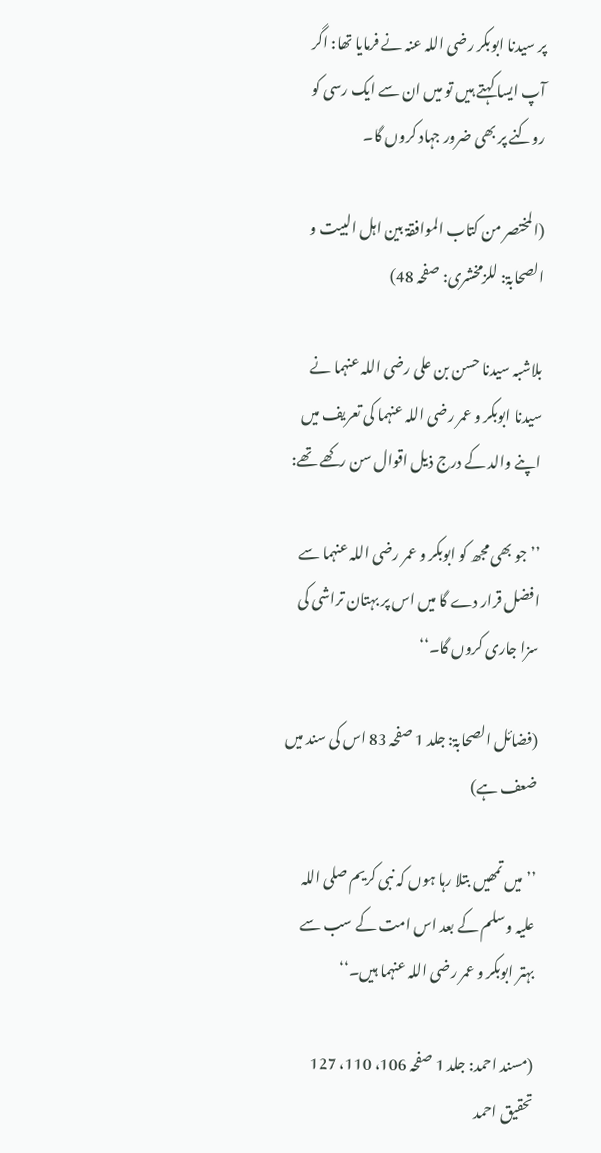پر سیدنا ابوبکر رضی اللہ عنہ نے فرمایا تھا: اگر آپ ایسا کہتے ہیں تو میں ان سے ایک رسی کو روکنے پر بھی ضرور جہاد کروں گا۔

(المختصر من کتاب الموافقۃ بین اہل البیت و الصحابۃ: للزمخشری: صفحہ 48)

بلاشبہ سیدنا حسن بن علی رضی اللہ عنہما نے سیدنا ابوبکر و عمر رضی اللہ عنہما کی تعریف میں اپنے والد کے درج ذیل اقوال سن رکھے تھے:

’’جو بھی مجھ کو ابوبکر و عمر رضی اللہ عنہما سے افضل قرار دے گا میں اس پر بہتان تراشی کی سزا جاری کروں گا۔‘‘

(فضائل الصحابۃ: جلد 1 صفحہ 83 اس کی سند میں ضعف ہے)

’’میں تمھیں بتلا رہا ہوں کہ نبی کریم صلی اللہ علیہ وسلم کے بعد اس امت کے سب سے بہتر ابوبکر و عمر رضی اللہ عنہما ہیں۔‘‘

(مسند احمد: جلد 1 صفحہ 106، 110، 127 تحقیق احمد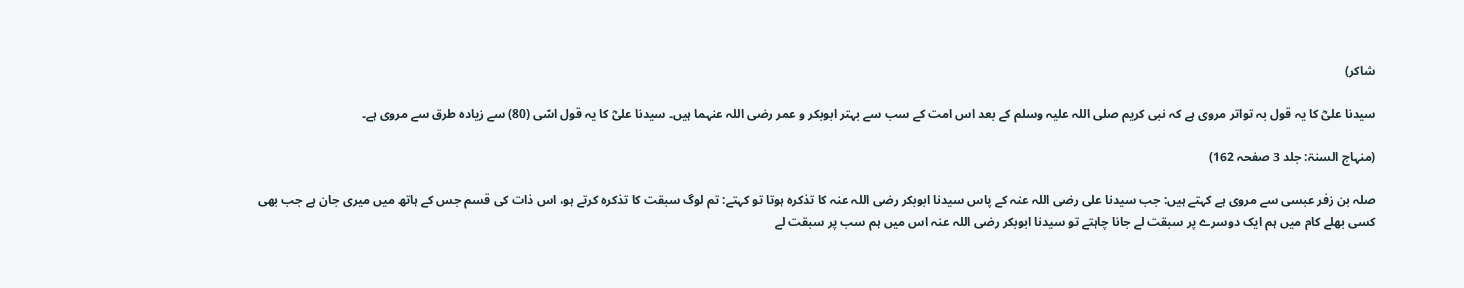شاکر)

سیدنا علیؓ کا یہ قول بہ تواتر مروی ہے کہ نبی کریم صلی اللہ علیہ وسلم کے بعد اس امت کے سب سے بہتر ابوبکر و عمر رضی اللہ عنہما ہیں۔ سیدنا علیؓ کا یہ قول اسّی (80) سے زیادہ طرق سے مروی ہے۔

(منہاج السنۃ: جلد 3 صفحہ 162)

صلہ بن زفر عبسی سے مروی ہے کہتے ہیں: جب سیدنا علی رضی اللہ عنہ کے پاس سیدنا ابوبکر رضی اللہ عنہ کا تذکرہ ہوتا تو کہتے: تم لوگ سبقت کا تذکرہ کرتے ہو، اس ذات کی قسم جس کے ہاتھ میں میری جان ہے جب بھی کسی بھلے کام میں ہم ایک دوسرے پر سبقت لے جانا چاہتے تو سیدنا ابوبکر رضی اللہ عنہ اس میں ہم سب پر سبقت لے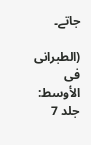جاتے۔

(الطبرانی فی الأوسط: جلد 7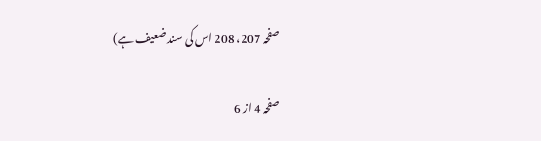صفحہ 207، 208 اس کی سند ضعیف ہے)

صفحہ 4 از 6